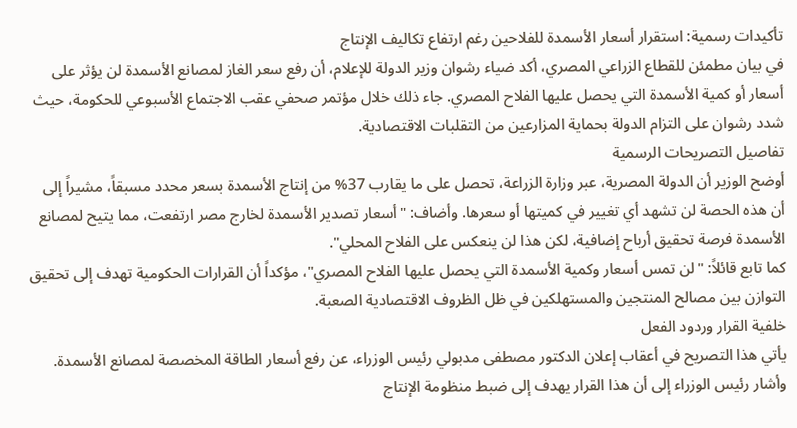تأكيدات رسمية: استقرار أسعار الأسمدة للفلاحين رغم ارتفاع تكاليف الإنتاج
في بيان مطمئن للقطاع الزراعي المصري، أكد ضياء رشوان وزير الدولة للإعلام، أن رفع سعر الغاز لمصانع الأسمدة لن يؤثر على أسعار أو كمية الأسمدة التي يحصل عليها الفلاح المصري. جاء ذلك خلال مؤتمر صحفي عقب الاجتماع الأسبوعي للحكومة، حيث شدد رشوان على التزام الدولة بحماية المزارعين من التقلبات الاقتصادية.
تفاصيل التصريحات الرسمية
أوضح الوزير أن الدولة المصرية، عبر وزارة الزراعة، تحصل على ما يقارب 37% من إنتاج الأسمدة بسعر محدد مسبقاً، مشيراً إلى أن هذه الحصة لن تشهد أي تغيير في كميتها أو سعرها. وأضاف: "أسعار تصدير الأسمدة لخارج مصر ارتفعت، مما يتيح لمصانع الأسمدة فرصة تحقيق أرباح إضافية، لكن هذا لن ينعكس على الفلاح المحلي".
كما تابع قائلاً: "لن تمس أسعار وكمية الأسمدة التي يحصل عليها الفلاح المصري"، مؤكداً أن القرارات الحكومية تهدف إلى تحقيق التوازن بين مصالح المنتجين والمستهلكين في ظل الظروف الاقتصادية الصعبة.
خلفية القرار وردود الفعل
يأتي هذا التصريح في أعقاب إعلان الدكتور مصطفى مدبولي رئيس الوزراء، عن رفع أسعار الطاقة المخصصة لمصانع الأسمدة. وأشار رئيس الوزراء إلى أن هذا القرار يهدف إلى ضبط منظومة الإنتاج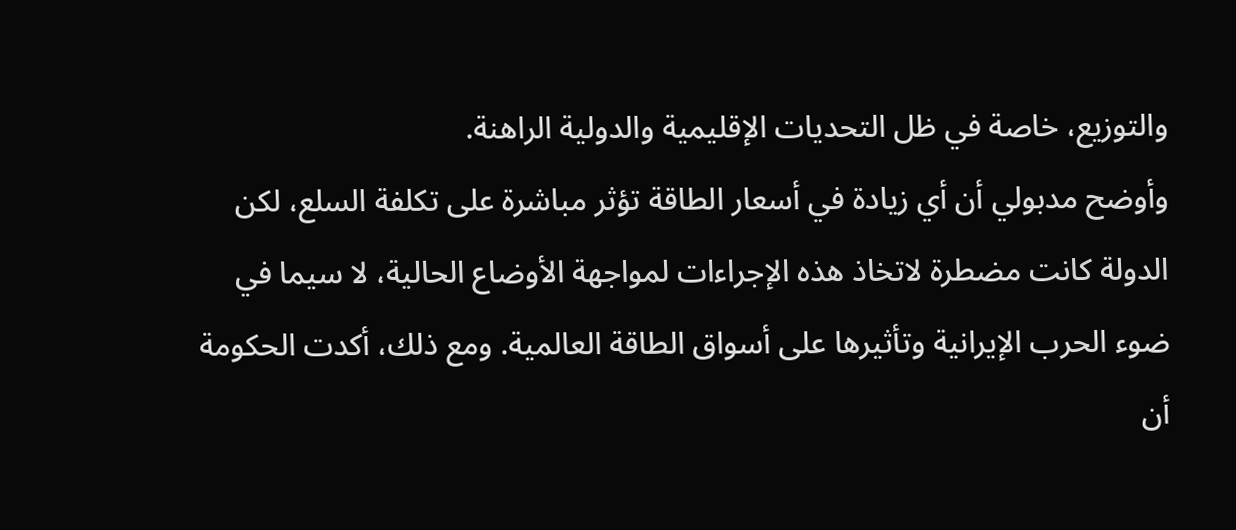والتوزيع، خاصة في ظل التحديات الإقليمية والدولية الراهنة.
وأوضح مدبولي أن أي زيادة في أسعار الطاقة تؤثر مباشرة على تكلفة السلع، لكن الدولة كانت مضطرة لاتخاذ هذه الإجراءات لمواجهة الأوضاع الحالية، لا سيما في ضوء الحرب الإيرانية وتأثيرها على أسواق الطاقة العالمية. ومع ذلك، أكدت الحكومة أن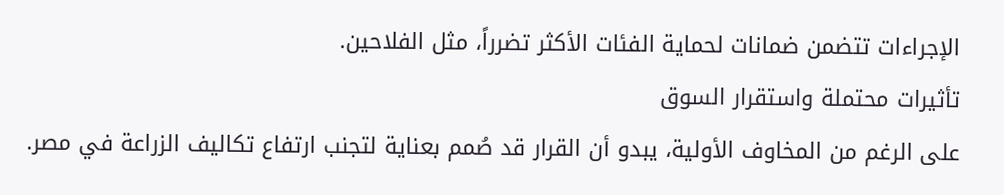الإجراءات تتضمن ضمانات لحماية الفئات الأكثر تضرراً، مثل الفلاحين.
تأثيرات محتملة واستقرار السوق
على الرغم من المخاوف الأولية، يبدو أن القرار قد صُمم بعناية لتجنب ارتفاع تكاليف الزراعة في مصر.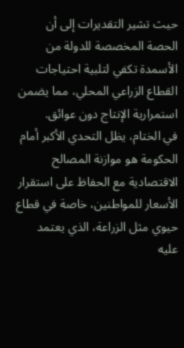حيث تشير التقديرات إلى أن الحصة المخصصة للدولة من الأسمدة تكفي لتلبية احتياجات القطاع الزراعي المحلي، مما يضمن استمرارية الإنتاج دون عوائق.
في الختام، يظل التحدي الأكبر أمام الحكومة هو موازنة المصالح الاقتصادية مع الحفاظ على استقرار الأسعار للمواطنين، خاصة في قطاع حيوي مثل الزراعة، الذي يعتمد عليه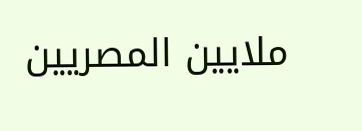ملايين المصريين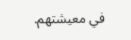في معيشتهم.